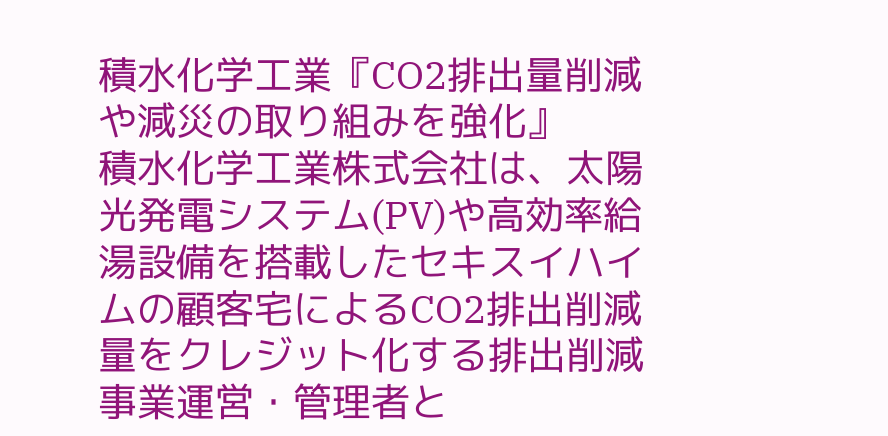積水化学工業『CO2排出量削減や減災の取り組みを強化』
積水化学工業株式会社は、太陽光発電システム(PV)や高効率給湯設備を搭載したセキスイハイムの顧客宅によるCO2排出削減量をクレジット化する排出削減事業運営・管理者と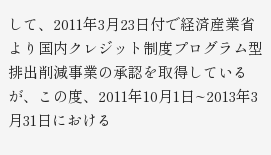して、2011年3月23日付で経済産業省より国内クレジット制度プログラム型排出削減事業の承認を取得しているが、この度、2011年10月1日~2013年3月31日における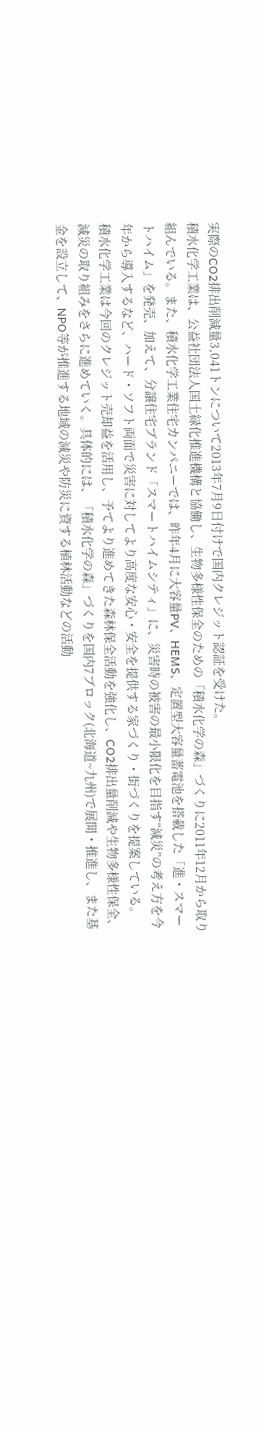実際のCO2排出削減量3,041トンについて2013年7月9日付けで国内クレジット認証を受けた。
積水化学工業は、公益社団法人国土緑化推進機構と協働し、生物多様性保全のための「積水化学の森」づくりに2011年12月から取り組んでいる。また、積水化学工業住宅カンパニーでは、昨年4月に大容量PV、HEMS、定置型大容量蓄電池を搭載した「進・スマートハイム」を発売、加えて、分譲住宅ブランド「スマートハイムシティ」に、災害時の被害の最小限化を目指す“減災”の考え方を今年から導入するなど、ハード・ソフト両面で災害に対してより高度な安心・安全を提供する家づくり・街づくりを提案している。
積水化学工業は今回のクレジット売却益を活用し、予てより進めてきた森林保全活動を強化し、CO2排出量削減や生物多様性保全、減災の取り組みをさらに進めていく。具体的には、「積水化学の森」づくりを国内7ブロック(北海道~九州)で展開・推進し、また基金を設立して、NPO等が推進する地域の減災や防災に資する植林活動などの活動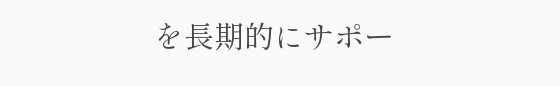を長期的にサポー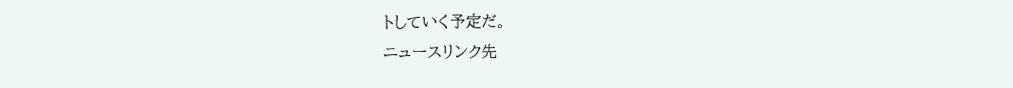トしていく予定だ。
ニュースリンク先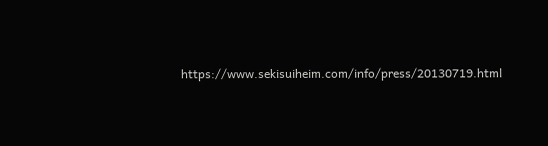https://www.sekisuiheim.com/info/press/20130719.html